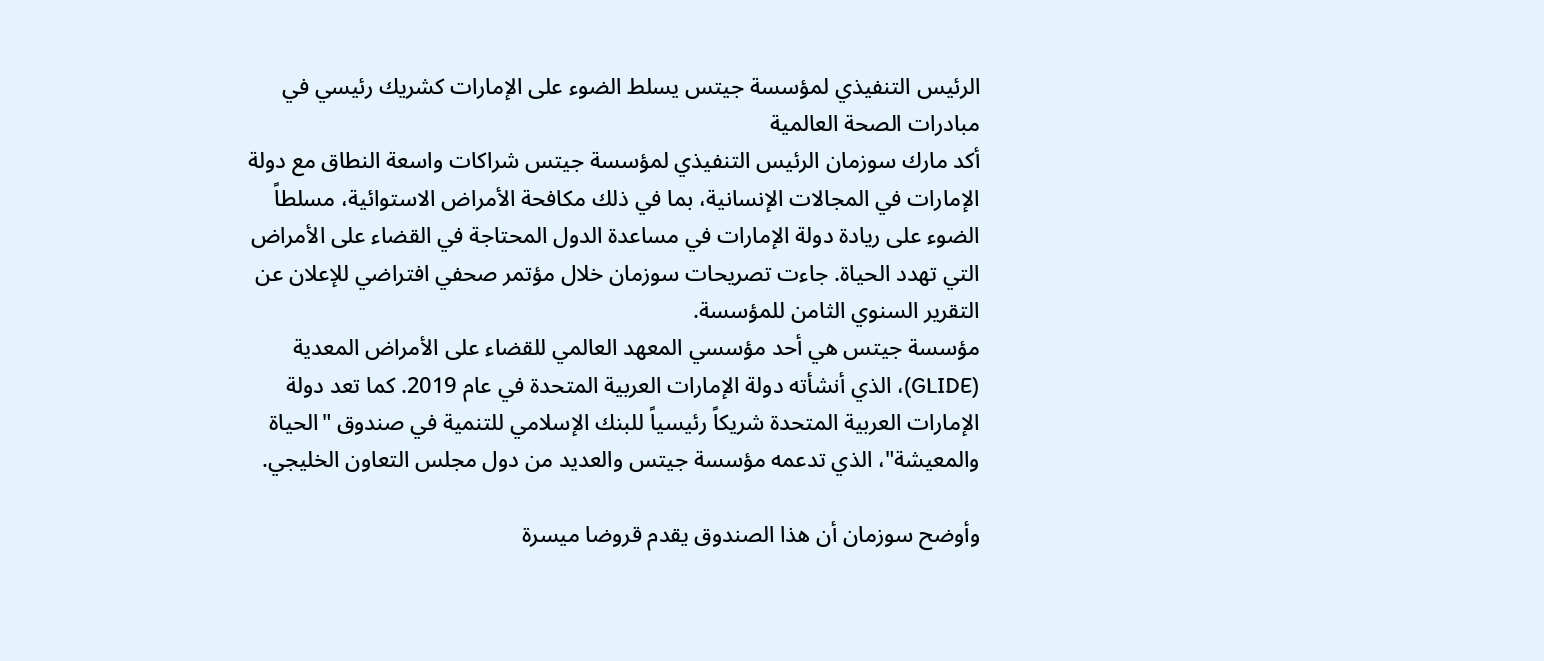الرئيس التنفيذي لمؤسسة جيتس يسلط الضوء على الإمارات كشريك رئيسي في مبادرات الصحة العالمية
أكد مارك سوزمان الرئيس التنفيذي لمؤسسة جيتس شراكات واسعة النطاق مع دولة الإمارات في المجالات الإنسانية، بما في ذلك مكافحة الأمراض الاستوائية، مسلطاً الضوء على ريادة دولة الإمارات في مساعدة الدول المحتاجة في القضاء على الأمراض التي تهدد الحياة. جاءت تصريحات سوزمان خلال مؤتمر صحفي افتراضي للإعلان عن التقرير السنوي الثامن للمؤسسة.
مؤسسة جيتس هي أحد مؤسسي المعهد العالمي للقضاء على الأمراض المعدية (GLIDE)، الذي أنشأته دولة الإمارات العربية المتحدة في عام 2019. كما تعد دولة الإمارات العربية المتحدة شريكاً رئيسياً للبنك الإسلامي للتنمية في صندوق "الحياة والمعيشة"، الذي تدعمه مؤسسة جيتس والعديد من دول مجلس التعاون الخليجي.

وأوضح سوزمان أن هذا الصندوق يقدم قروضا ميسرة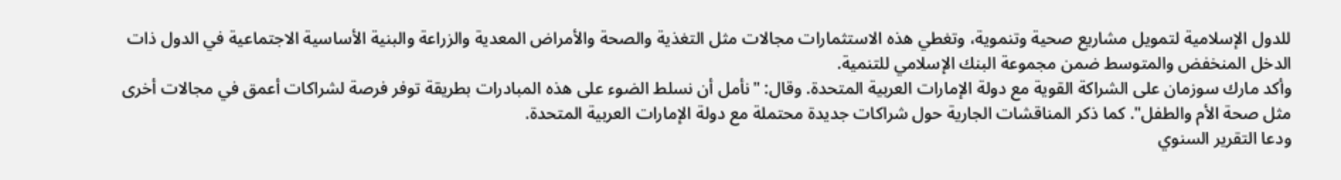للدول الإسلامية لتمويل مشاريع صحية وتنموية، وتغطي هذه الاستثمارات مجالات مثل التغذية والصحة والأمراض المعدية والزراعة والبنية الأساسية الاجتماعية في الدول ذات الدخل المنخفض والمتوسط ضمن مجموعة البنك الإسلامي للتنمية.
وأكد مارك سوزمان على الشراكة القوية مع دولة الإمارات العربية المتحدة. وقال: "نأمل أن نسلط الضوء على هذه المبادرات بطريقة توفر فرصة لشراكات أعمق في مجالات أخرى مثل صحة الأم والطفل". كما ذكر المناقشات الجارية حول شراكات جديدة محتملة مع دولة الإمارات العربية المتحدة.
ودعا التقرير السنوي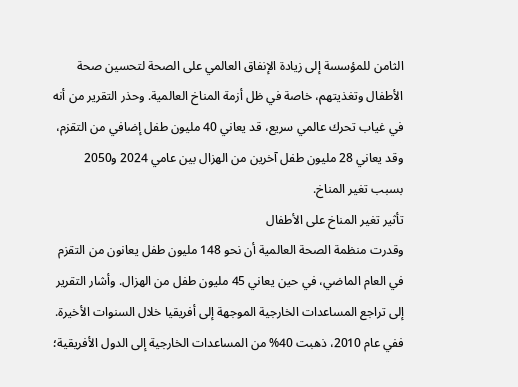الثامن للمؤسسة إلى زيادة الإنفاق العالمي على الصحة لتحسين صحة الأطفال وتغذيتهم، خاصة في ظل أزمة المناخ العالمية. وحذر التقرير من أنه في غياب تحرك عالمي سريع، قد يعاني 40 مليون طفل إضافي من التقزم، وقد يعاني 28 مليون طفل آخرين من الهزال بين عامي 2024 و2050 بسبب تغير المناخ.
تأثير تغير المناخ على الأطفال
وقدرت منظمة الصحة العالمية أن نحو 148 مليون طفل يعانون من التقزم في العام الماضي، في حين يعاني 45 مليون طفل من الهزال. وأشار التقرير إلى تراجع المساعدات الخارجية الموجهة إلى أفريقيا خلال السنوات الأخيرة. ففي عام 2010، ذهبت 40% من المساعدات الخارجية إلى الدول الأفريقية؛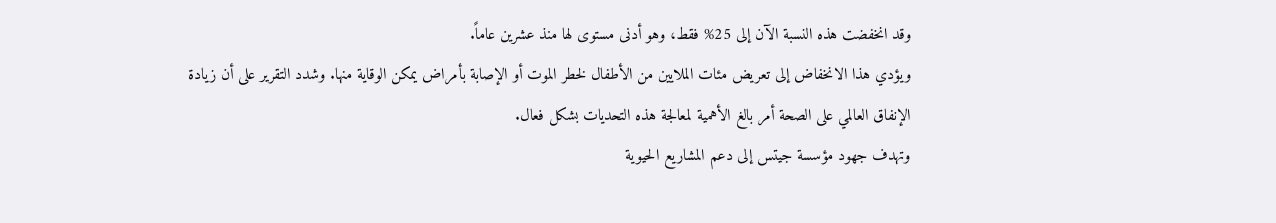وقد انخفضت هذه النسبة الآن إلى 25% فقط، وهو أدنى مستوى لها منذ عشرين عاماً.
ويؤدي هذا الانخفاض إلى تعريض مئات الملايين من الأطفال لخطر الموت أو الإصابة بأمراض يمكن الوقاية منها. وشدد التقرير على أن زيادة الإنفاق العالمي على الصحة أمر بالغ الأهمية لمعالجة هذه التحديات بشكل فعال.
وتهدف جهود مؤسسة جيتس إلى دعم المشاريع الحيوية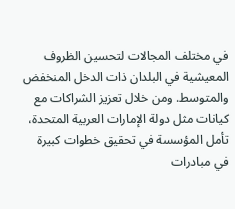في مختلف المجالات لتحسين الظروف المعيشية في البلدان ذات الدخل المنخفض والمتوسط. ومن خلال تعزيز الشراكات مع كيانات مثل دولة الإمارات العربية المتحدة، تأمل المؤسسة في تحقيق خطوات كبيرة في مبادرات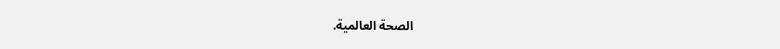الصحة العالمية.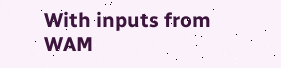With inputs from WAM